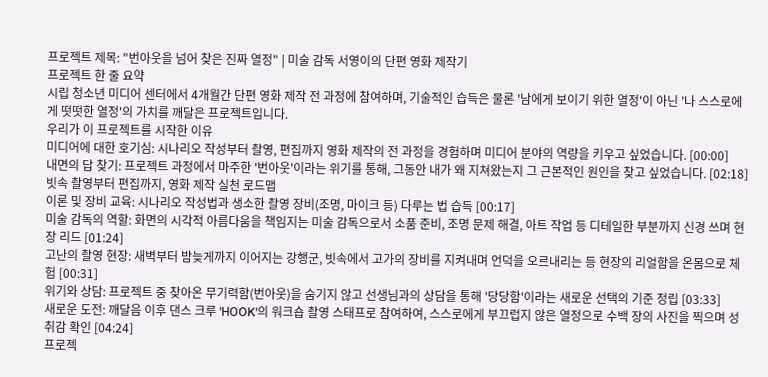프로젝트 제목: "번아웃을 넘어 찾은 진짜 열정" | 미술 감독 서영이의 단편 영화 제작기
프로젝트 한 줄 요약
시립 청소년 미디어 센터에서 4개월간 단편 영화 제작 전 과정에 참여하며, 기술적인 습득은 물론 '남에게 보이기 위한 열정'이 아닌 '나 스스로에게 떳떳한 열정'의 가치를 깨달은 프로젝트입니다.
우리가 이 프로젝트를 시작한 이유
미디어에 대한 호기심: 시나리오 작성부터 촬영, 편집까지 영화 제작의 전 과정을 경험하며 미디어 분야의 역량을 키우고 싶었습니다. [00:00]
내면의 답 찾기: 프로젝트 과정에서 마주한 '번아웃'이라는 위기를 통해, 그동안 내가 왜 지쳐왔는지 그 근본적인 원인을 찾고 싶었습니다. [02:18]
빗속 촬영부터 편집까지, 영화 제작 실천 로드맵
이론 및 장비 교육: 시나리오 작성법과 생소한 촬영 장비(조명, 마이크 등) 다루는 법 습득 [00:17]
미술 감독의 역할: 화면의 시각적 아름다움을 책임지는 미술 감독으로서 소품 준비, 조명 문제 해결, 아트 작업 등 디테일한 부분까지 신경 쓰며 현장 리드 [01:24]
고난의 촬영 현장: 새벽부터 밤늦게까지 이어지는 강행군, 빗속에서 고가의 장비를 지켜내며 언덕을 오르내리는 등 현장의 리얼함을 온몸으로 체험 [00:31]
위기와 상담: 프로젝트 중 찾아온 무기력함(번아웃)을 숨기지 않고 선생님과의 상담을 통해 '당당함'이라는 새로운 선택의 기준 정립 [03:33]
새로운 도전: 깨달음 이후 댄스 크루 'HOOK'의 워크숍 촬영 스태프로 참여하여, 스스로에게 부끄럽지 않은 열정으로 수백 장의 사진을 찍으며 성취감 확인 [04:24]
프로젝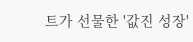트가 선물한 '값진 성장'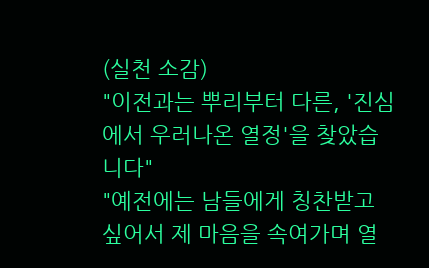(실천 소감)
"이전과는 뿌리부터 다른, '진심에서 우러나온 열정'을 찾았습니다"
"예전에는 남들에게 칭찬받고 싶어서 제 마음을 속여가며 열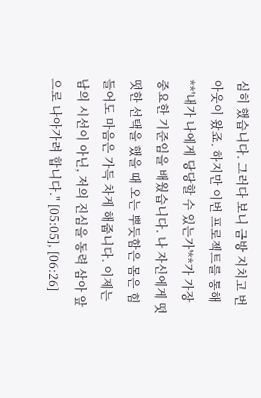심히 했습니다. 그러다 보니 금방 지치고 번아웃이 왔죠. 하지만 이번 프로젝트를 통해 **'내가 나에게 당당할 수 있는가'**가 가장 중요한 기준임을 배웠습니다. 나 자신에게 떳떳한 선택을 했을 때 오는 뿌듯함은 몸은 힘들어도 마음은 가득 차게 해줍니다. 이제는 남의 시선이 아닌, 저의 진심을 동력 삼아 앞으로 나아가려 합니다." [05:05], [06:26]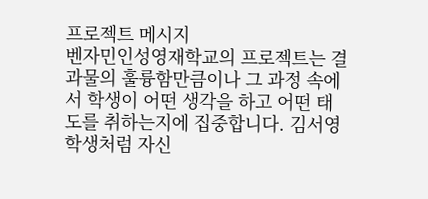프로젝트 메시지
벤자민인성영재학교의 프로젝트는 결과물의 훌륭함만큼이나 그 과정 속에서 학생이 어떤 생각을 하고 어떤 태도를 취하는지에 집중합니다. 김서영 학생처럼 자신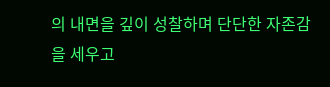의 내면을 깊이 성찰하며 단단한 자존감을 세우고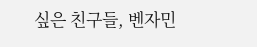싶은 친구들, 벤자민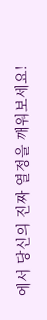에서 당신의 진짜 열정을 깨워보세요!